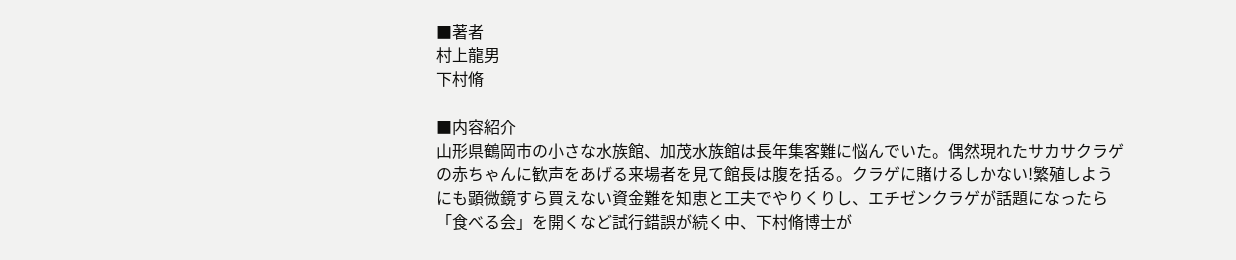■著者
村上龍男
下村脩

■内容紹介
山形県鶴岡市の小さな水族館、加茂水族館は長年集客難に悩んでいた。偶然現れたサカサクラゲの赤ちゃんに歓声をあげる来場者を見て館長は腹を括る。クラゲに賭けるしかない!繁殖しようにも顕微鏡すら買えない資金難を知恵と工夫でやりくりし、エチゼンクラゲが話題になったら「食べる会」を開くなど試行錯誤が続く中、下村脩博士が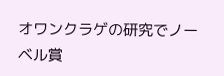オワンクラゲの研究でノーベル賞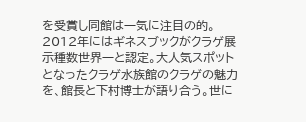を受賞し同館は一気に注目の的。2012年にはギネスブックがクラゲ展示種数世界一と認定。大人気スポットとなったクラゲ水族館のクラゲの魅力を、館長と下村博士が語り合う。世に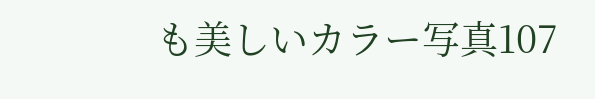も美しいカラー写真107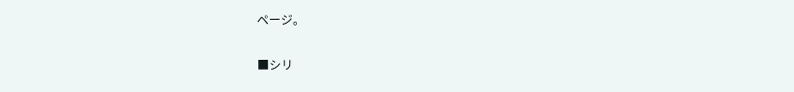ページ。

■シリ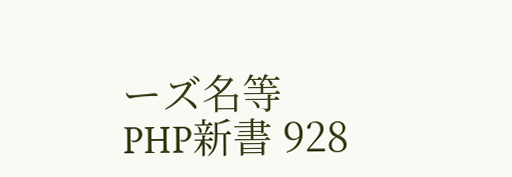ーズ名等
PHP新書 928